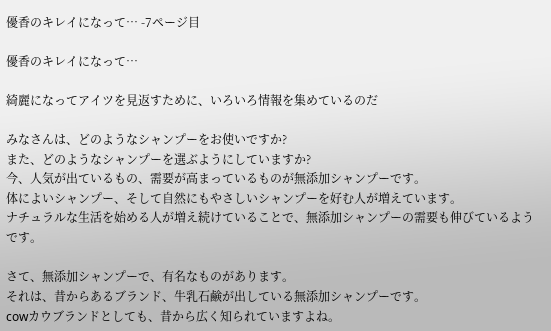優香のキレイになって… -7ページ目

優香のキレイになって…

綺麗になってアイツを見返すために、いろいろ情報を集めているのだ

みなさんは、どのようなシャンプーをお使いですか?
また、どのようなシャンプーを選ぶようにしていますか?
今、人気が出ているもの、需要が高まっているものが無添加シャンプーです。
体によいシャンプー、そして自然にもやさしいシャンプーを好む人が増えています。
ナチュラルな生活を始める人が増え続けていることで、無添加シャンプーの需要も伸びているようです。

さて、無添加シャンプーで、有名なものがあります。
それは、昔からあるブランド、牛乳石鹸が出している無添加シャンプーです。
cowカウブランドとしても、昔から広く知られていますよね。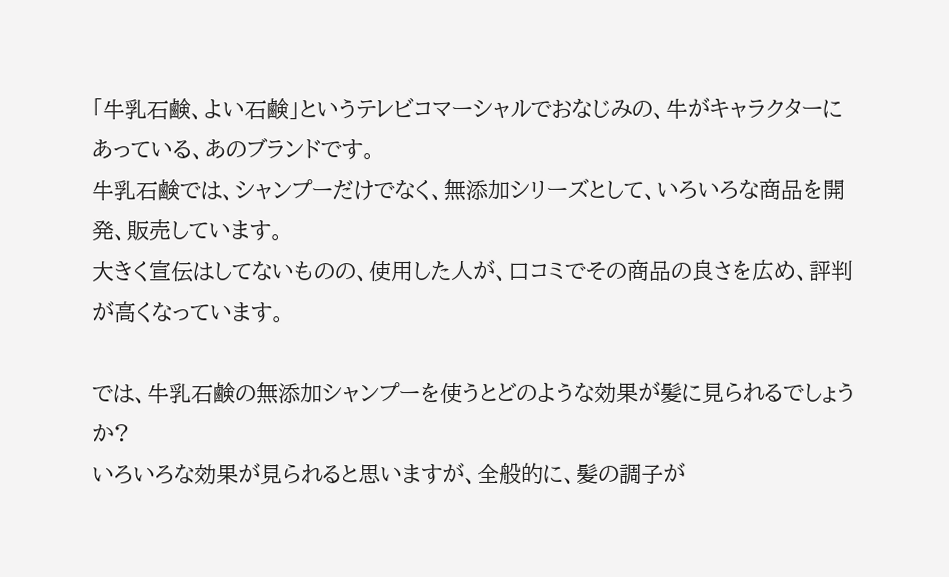「牛乳石鹸、よい石鹸」というテレビコマーシャルでおなじみの、牛がキャラクターにあっている、あのブランドです。
牛乳石鹸では、シャンプーだけでなく、無添加シリーズとして、いろいろな商品を開発、販売しています。
大きく宣伝はしてないものの、使用した人が、口コミでその商品の良さを広め、評判が高くなっています。

では、牛乳石鹸の無添加シャンプーを使うとどのような効果が髪に見られるでしょうか?
いろいろな効果が見られると思いますが、全般的に、髪の調子が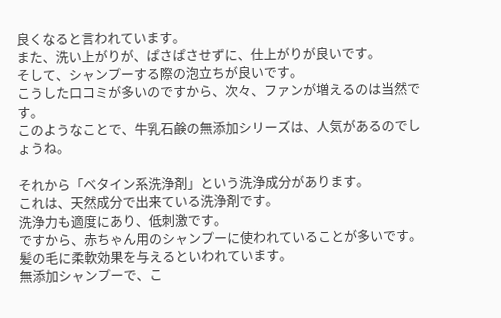良くなると言われています。
また、洗い上がりが、ぱさぱさせずに、仕上がりが良いです。
そして、シャンプーする際の泡立ちが良いです。
こうした口コミが多いのですから、次々、ファンが増えるのは当然です。
このようなことで、牛乳石鹸の無添加シリーズは、人気があるのでしょうね。

それから「ベタイン系洗浄剤」という洗浄成分があります。
これは、天然成分で出来ている洗浄剤です。
洗浄力も適度にあり、低刺激です。
ですから、赤ちゃん用のシャンプーに使われていることが多いです。
髪の毛に柔軟効果を与えるといわれています。
無添加シャンプーで、こ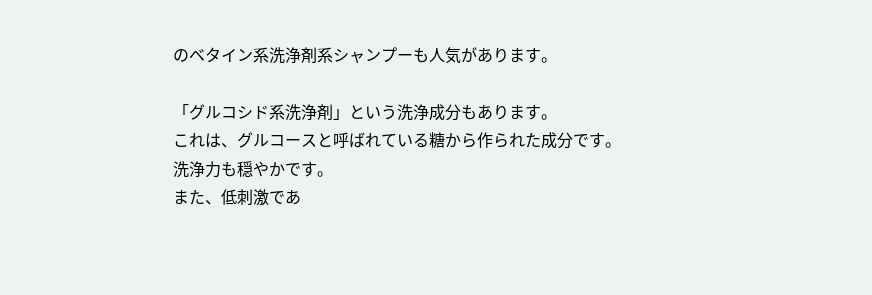のベタイン系洗浄剤系シャンプーも人気があります。

「グルコシド系洗浄剤」という洗浄成分もあります。
これは、グルコースと呼ばれている糖から作られた成分です。
洗浄力も穏やかです。
また、低刺激であ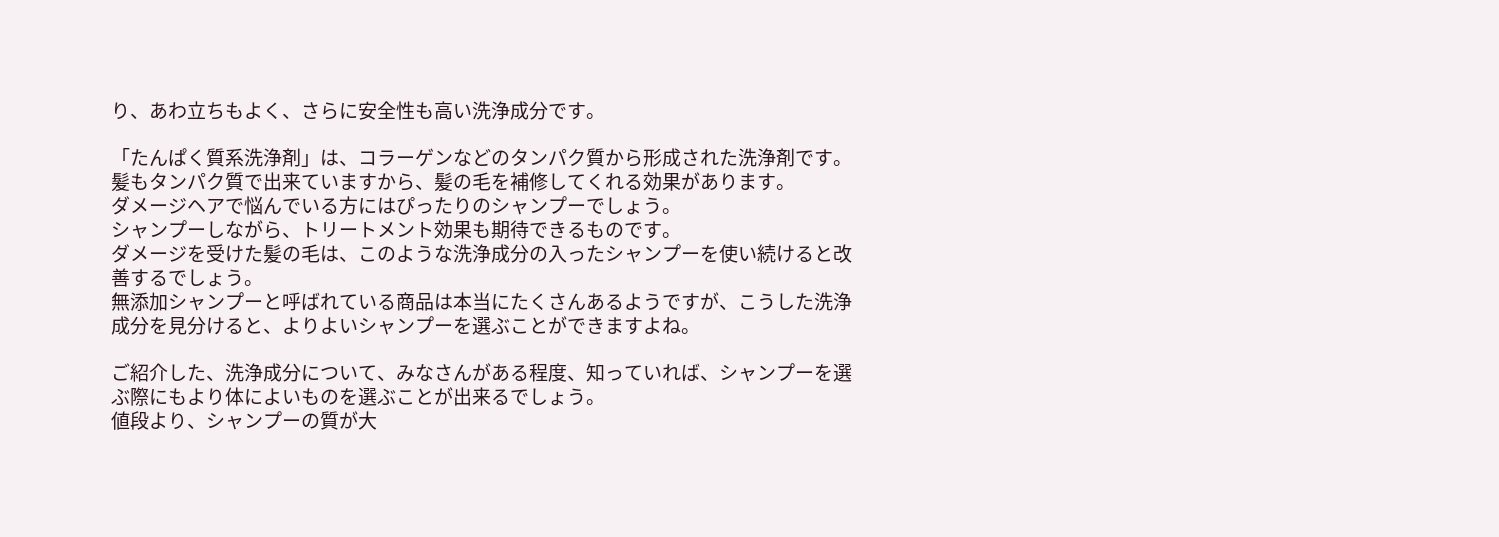り、あわ立ちもよく、さらに安全性も高い洗浄成分です。

「たんぱく質系洗浄剤」は、コラーゲンなどのタンパク質から形成された洗浄剤です。
髪もタンパク質で出来ていますから、髪の毛を補修してくれる効果があります。
ダメージヘアで悩んでいる方にはぴったりのシャンプーでしょう。
シャンプーしながら、トリートメント効果も期待できるものです。
ダメージを受けた髪の毛は、このような洗浄成分の入ったシャンプーを使い続けると改善するでしょう。
無添加シャンプーと呼ばれている商品は本当にたくさんあるようですが、こうした洗浄成分を見分けると、よりよいシャンプーを選ぶことができますよね。

ご紹介した、洗浄成分について、みなさんがある程度、知っていれば、シャンプーを選ぶ際にもより体によいものを選ぶことが出来るでしょう。
値段より、シャンプーの質が大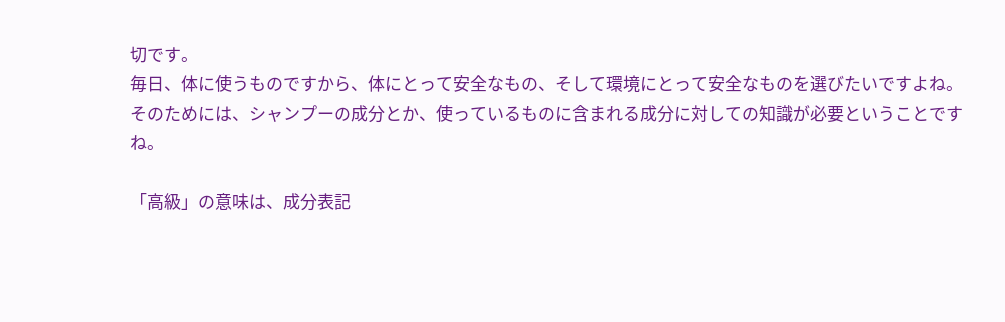切です。
毎日、体に使うものですから、体にとって安全なもの、そして環境にとって安全なものを選びたいですよね。
そのためには、シャンプーの成分とか、使っているものに含まれる成分に対しての知識が必要ということですね。

「高級」の意味は、成分表記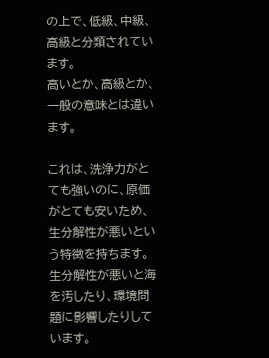の上で、低級、中級、高級と分類されています。
高いとか、高級とか、一般の意味とは違います。

これは、洗浄力がとても強いのに、原価がとても安いため、生分解性が悪いという特徴を持ちます。
生分解性が悪いと海を汚したり、環境問題に影響したりしています。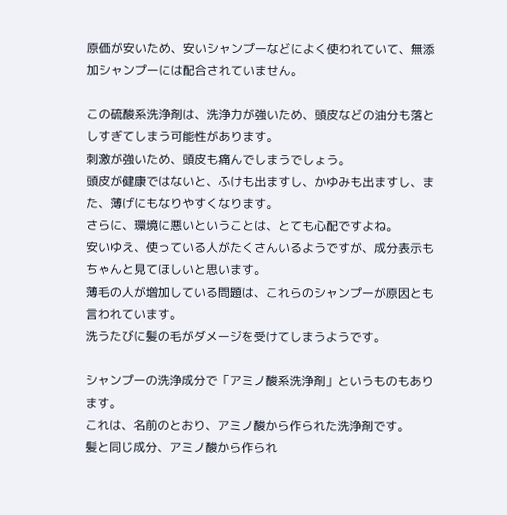原価が安いため、安いシャンプーなどによく使われていて、無添加シャンプーには配合されていません。

この硫酸系洗浄剤は、洗浄力が強いため、頭皮などの油分も落としすぎてしまう可能性があります。
刺激が強いため、頭皮も痛んでしまうでしょう。
頭皮が健康ではないと、ふけも出ますし、かゆみも出ますし、また、薄げにもなりやすくなります。
さらに、環境に悪いということは、とても心配ですよね。
安いゆえ、使っている人がたくさんいるようですが、成分表示もちゃんと見てほしいと思います。
薄毛の人が増加している問題は、これらのシャンプーが原因とも言われています。
洗うたびに髪の毛がダメージを受けてしまうようです。

シャンプーの洗浄成分で「アミノ酸系洗浄剤」というものもあります。
これは、名前のとおり、アミノ酸から作られた洗浄剤です。
髪と同じ成分、アミノ酸から作られ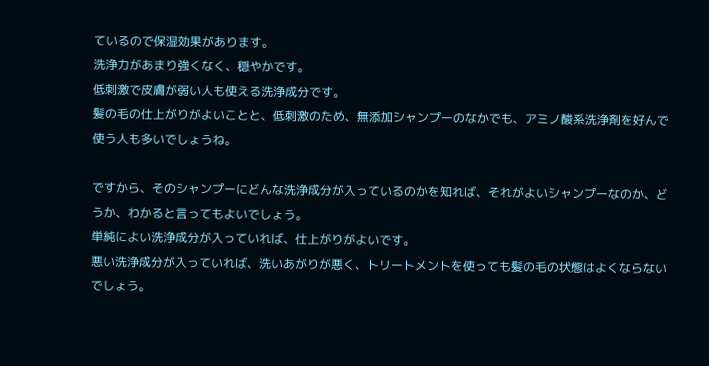ているので保湿効果があります。
洗浄力があまり強くなく、穏やかです。
低刺激で皮膚が弱い人も使える洗浄成分です。
髪の毛の仕上がりがよいことと、低刺激のため、無添加シャンプーのなかでも、アミノ酸系洗浄剤を好んで使う人も多いでしょうね。

ですから、そのシャンプーにどんな洗浄成分が入っているのかを知れば、それがよいシャンプーなのか、どうか、わかると言ってもよいでしょう。
単純によい洗浄成分が入っていれば、仕上がりがよいです。
悪い洗浄成分が入っていれば、洗いあがりが悪く、トリートメントを使っても髪の毛の状態はよくならないでしょう。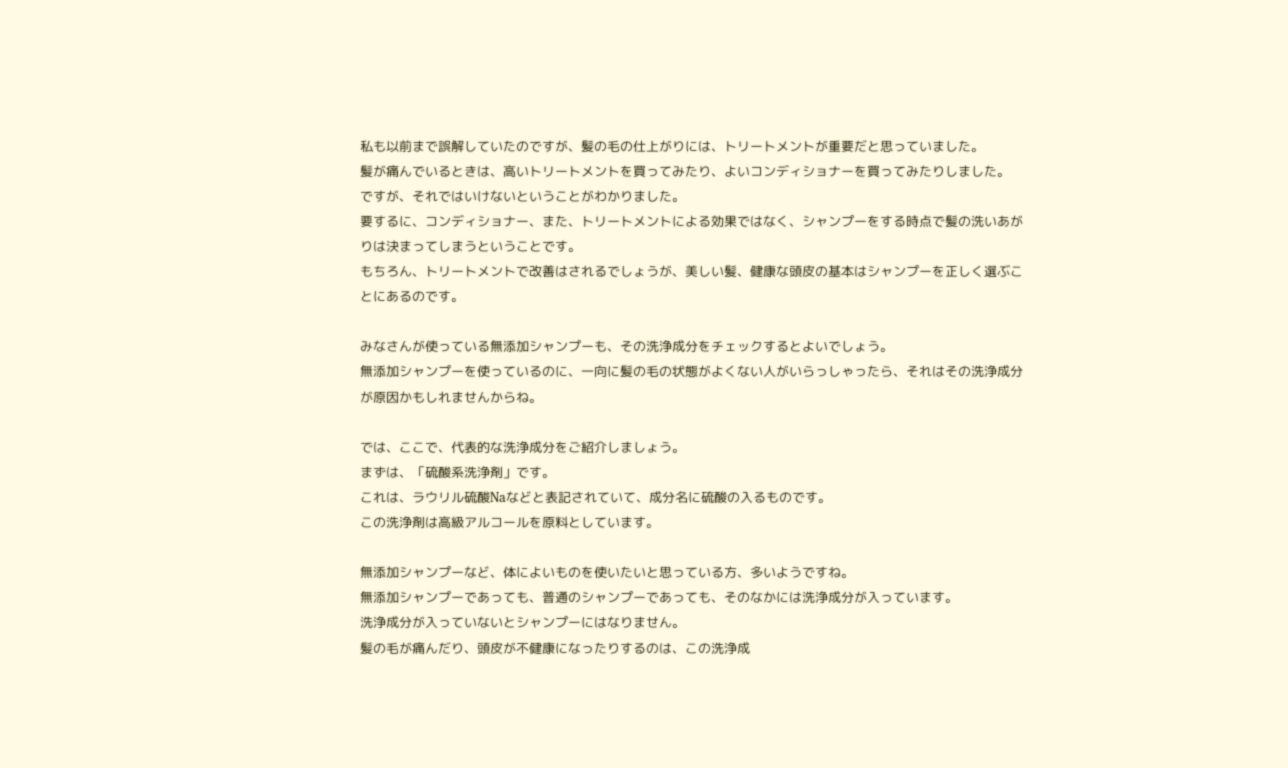私も以前まで誤解していたのですが、髪の毛の仕上がりには、トリートメントが重要だと思っていました。
髪が痛んでいるときは、高いトリートメントを買ってみたり、よいコンディショナーを買ってみたりしました。
ですが、それではいけないということがわかりました。
要するに、コンディショナー、また、トリートメントによる効果ではなく、シャンプーをする時点で髪の洗いあがりは決まってしまうということです。
もちろん、トリートメントで改善はされるでしょうが、美しい髪、健康な頭皮の基本はシャンプーを正しく選ぶことにあるのです。

みなさんが使っている無添加シャンプーも、その洗浄成分をチェックするとよいでしょう。
無添加シャンプーを使っているのに、一向に髪の毛の状態がよくない人がいらっしゃったら、それはその洗浄成分が原因かもしれませんからね。

では、ここで、代表的な洗浄成分をご紹介しましょう。
まずは、「硫酸系洗浄剤」です。
これは、ラウリル硫酸Naなどと表記されていて、成分名に硫酸の入るものです。
この洗浄剤は高級アルコールを原料としています。

無添加シャンプーなど、体によいものを使いたいと思っている方、多いようですね。
無添加シャンプーであっても、普通のシャンプーであっても、そのなかには洗浄成分が入っています。
洗浄成分が入っていないとシャンプーにはなりません。
髪の毛が痛んだり、頭皮が不健康になったりするのは、この洗浄成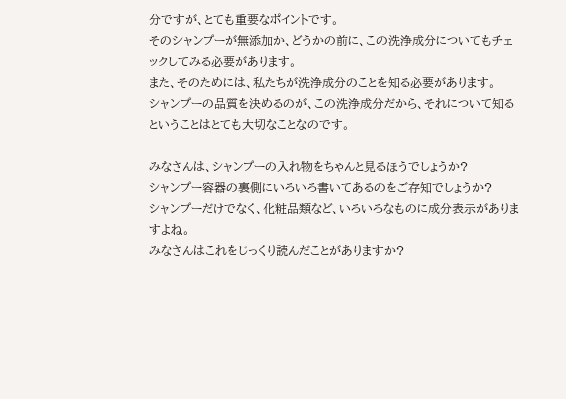分ですが、とても重要なポイントです。
そのシャンプーが無添加か、どうかの前に、この洗浄成分についてもチェックしてみる必要があります。
また、そのためには、私たちが洗浄成分のことを知る必要があります。
シャンプーの品質を決めるのが、この洗浄成分だから、それについて知るということはとても大切なことなのです。

みなさんは、シャンプーの入れ物をちゃんと見るほうでしょうか?
シャンプー容器の裏側にいろいろ書いてあるのをご存知でしょうか?
シャンプーだけでなく、化粧品類など、いろいろなものに成分表示がありますよね。
みなさんはこれをじっくり読んだことがありますか?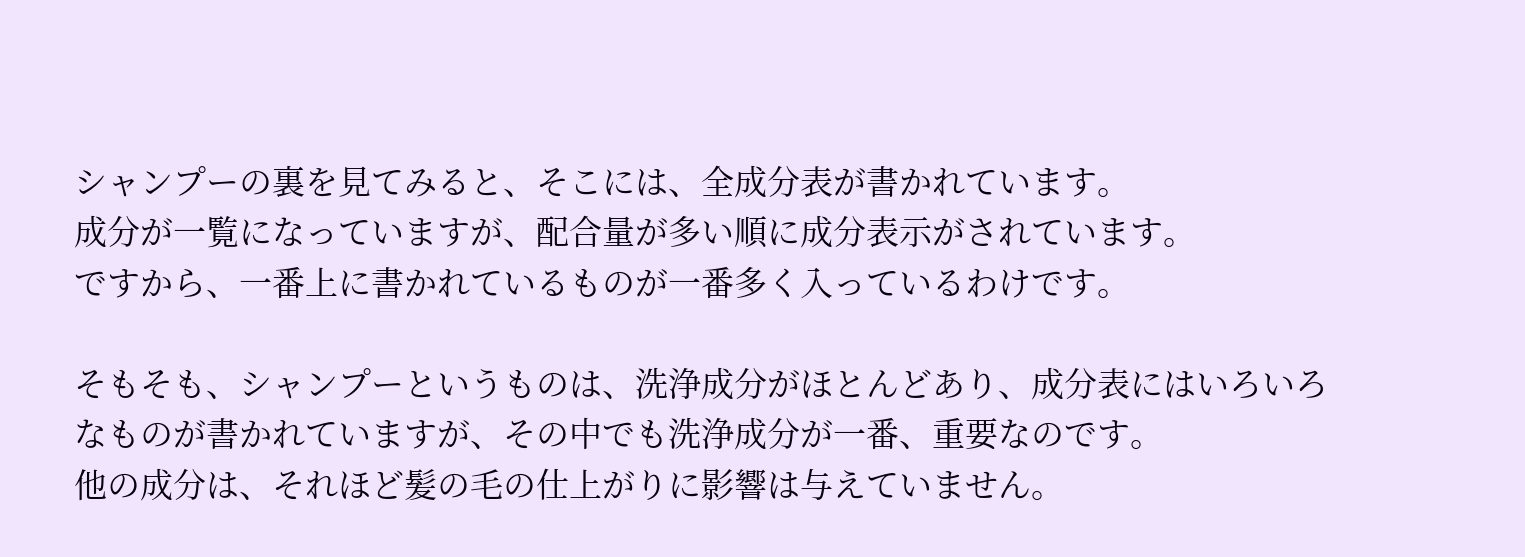シャンプーの裏を見てみると、そこには、全成分表が書かれています。
成分が一覧になっていますが、配合量が多い順に成分表示がされています。
ですから、一番上に書かれているものが一番多く入っているわけです。

そもそも、シャンプーというものは、洗浄成分がほとんどあり、成分表にはいろいろなものが書かれていますが、その中でも洗浄成分が一番、重要なのです。
他の成分は、それほど髪の毛の仕上がりに影響は与えていません。